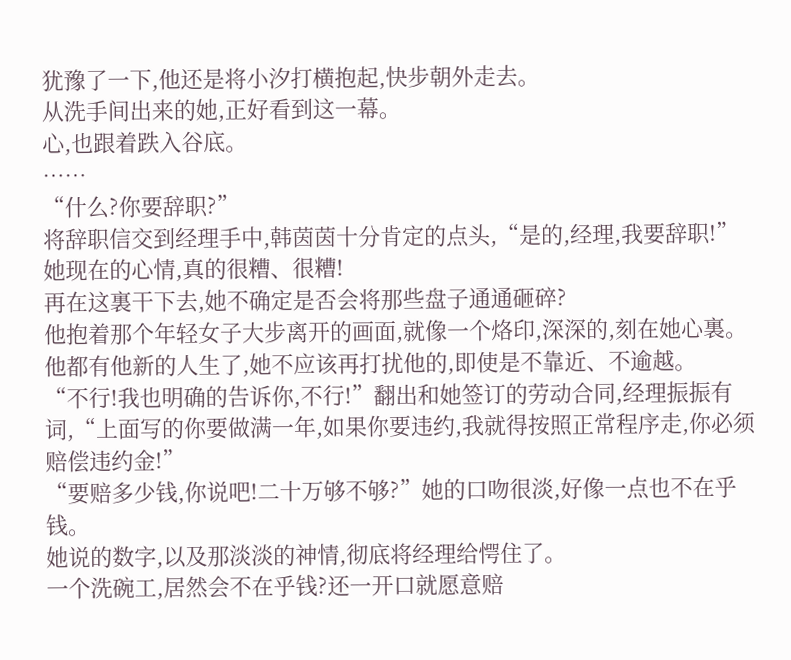犹豫了一下,他还是将小汐打横抱起,快步朝外走去。
从洗手间出来的她,正好看到这一幕。
心,也跟着跌入谷底。
……
“什么?你要辞职?”
将辞职信交到经理手中,韩茵茵十分肯定的点头,“是的,经理,我要辞职!”
她现在的心情,真的很糟、很糟!
再在这裏干下去,她不确定是否会将那些盘子通通砸碎?
他抱着那个年轻女子大步离开的画面,就像一个烙印,深深的,刻在她心裏。
他都有他新的人生了,她不应该再打扰他的,即使是不靠近、不逾越。
“不行!我也明确的告诉你,不行!”翻出和她签订的劳动合同,经理振振有词,“上面写的你要做满一年,如果你要违约,我就得按照正常程序走,你必须赔偿违约金!”
“要赔多少钱,你说吧!二十万够不够?”她的口吻很淡,好像一点也不在乎钱。
她说的数字,以及那淡淡的神情,彻底将经理给愕住了。
一个洗碗工,居然会不在乎钱?还一开口就愿意赔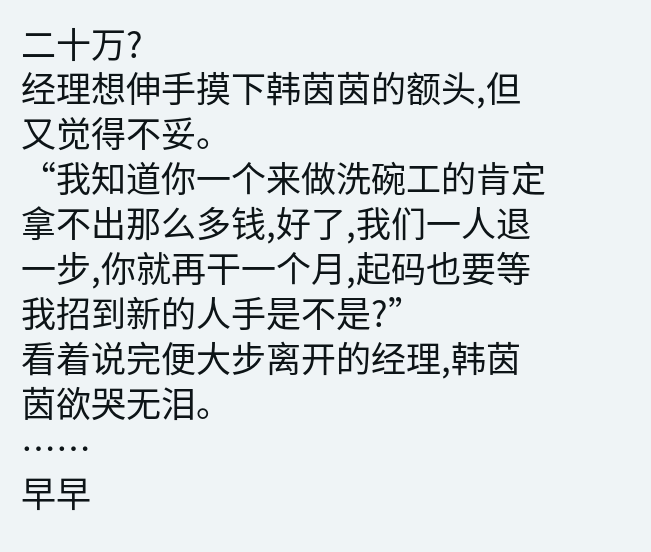二十万?
经理想伸手摸下韩茵茵的额头,但又觉得不妥。
“我知道你一个来做洗碗工的肯定拿不出那么多钱,好了,我们一人退一步,你就再干一个月,起码也要等我招到新的人手是不是?”
看着说完便大步离开的经理,韩茵茵欲哭无泪。
……
早早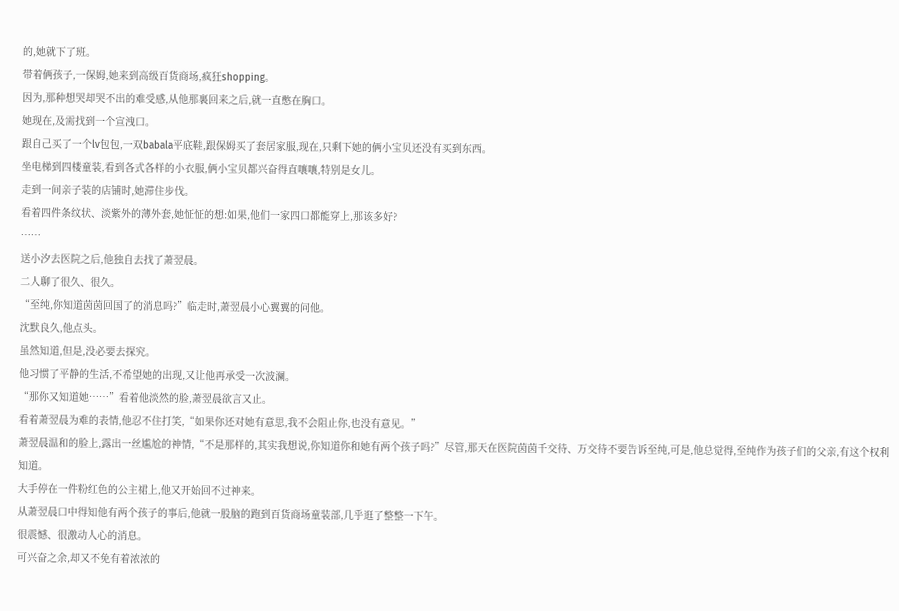的,她就下了班。
带着俩孩子,一保姆,她来到高级百货商场,疯狂shopping。
因为,那种想哭却哭不出的难受感,从他那裏回来之后,就一直憋在胸口。
她现在,及需找到一个宣洩口。
跟自己买了一个lv包包,一双babala平底鞋,跟保姆买了套居家服,现在,只剩下她的俩小宝贝还没有买到东西。
坐电梯到四楼童装,看到各式各样的小衣服,俩小宝贝都兴奋得直嚷嚷,特别是女儿。
走到一间亲子装的店铺时,她滞住步伐。
看着四件条纹状、淡紫外的薄外套,她怔怔的想:如果,他们一家四口都能穿上,那该多好?
……
送小汐去医院之后,他独自去找了萧翌晨。
二人聊了很久、很久。
“至纯,你知道茵茵回国了的消息吗?”临走时,萧翌晨小心翼翼的问他。
沈默良久,他点头。
虽然知道,但是,没必要去探究。
他习惯了平静的生活,不希望她的出现,又让他再承受一次波澜。
“那你又知道她……”看着他淡然的脸,萧翌晨欲言又止。
看着萧翌晨为难的表情,他忍不住打笑,“如果你还对她有意思,我不会阻止你,也没有意见。”
萧翌晨温和的脸上,露出一丝尴尬的神情,“不是那样的,其实我想说,你知道你和她有两个孩子吗?”尽管,那天在医院茵茵千交待、万交待不要告诉至纯,可是,他总觉得,至纯作为孩子们的父亲,有这个权利知道。
大手停在一件粉红色的公主裙上,他又开始回不过神来。
从萧翌晨口中得知他有两个孩子的事后,他就一股脑的跑到百货商场童装部,几乎逛了整整一下午。
很震憾、很激动人心的消息。
可兴奋之余,却又不免有着浓浓的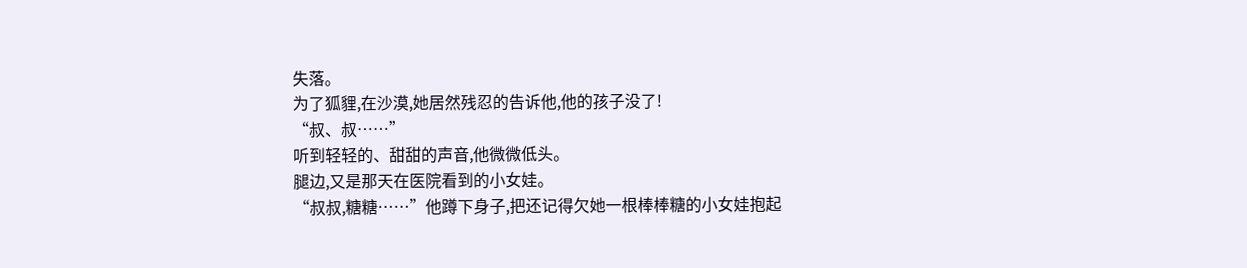失落。
为了狐貍,在沙漠,她居然残忍的告诉他,他的孩子没了!
“叔、叔……”
听到轻轻的、甜甜的声音,他微微低头。
腿边,又是那天在医院看到的小女娃。
“叔叔,糖糖……”他蹲下身子,把还记得欠她一根棒棒糖的小女娃抱起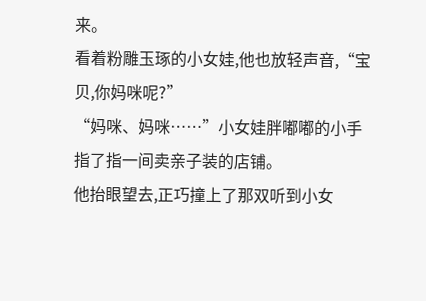来。
看着粉雕玉琢的小女娃,他也放轻声音,“宝贝,你妈咪呢?”
“妈咪、妈咪……”小女娃胖嘟嘟的小手指了指一间卖亲子装的店铺。
他抬眼望去,正巧撞上了那双听到小女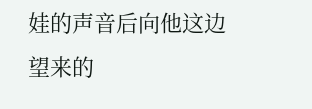娃的声音后向他这边望来的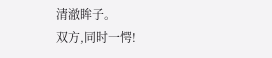清澈眸子。
双方,同时一愕!